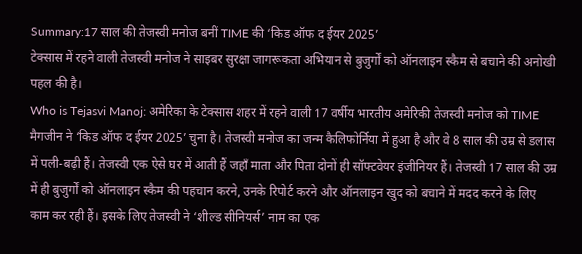Summary:17 साल की तेजस्वी मनोज बनीं TIME की ‘किड ऑफ द ईयर 2025’
टेक्सास में रहने वाली तेजस्वी मनोज ने साइबर सुरक्षा जागरूकता अभियान से बुजुर्गों को ऑनलाइन स्कैम से बचाने की अनोखी पहल की है।
Who is Tejasvi Manoj: अमेरिका के टेक्सास शहर में रहने वाली 17 वर्षीय भारतीय अमेरिकी तेजस्वी मनोज को TIME मैगजीन ने ‘किड ऑफ द ईयर 2025’ चुना है। तेजस्वी मनोज का जन्म कैलिफोर्निया में हुआ है और वे 8 साल की उम्र से डलास में पली-बढ़ी हैं। तेजस्वी एक ऐसे घर में आती हैं जहाँ माता और पिता दोनों ही सॉफ्टवेयर इंजीनियर हैं। तेजस्वी 17 साल की उम्र में ही बुजुर्गों को ऑनलाइन स्कैम की पहचान करने, उनके रिपोर्ट करने और ऑनलाइन खुद को बचाने में मदद करने के लिए काम कर रही हैं। इसके लिए तेजस्वी ने ‘शील्ड सीनियर्स’ नाम का एक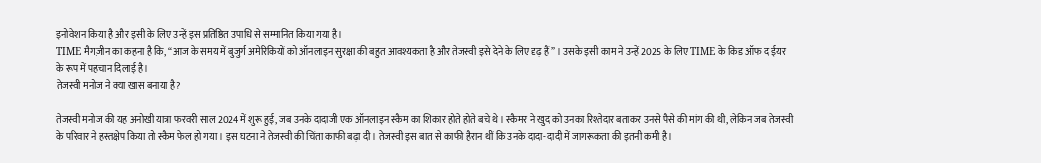इनोवेशन किया है और इसी के लिए उन्हें इस प्रतिष्ठित उपाधि से सम्मानित किया गया है।
TIME मैगज़ीन का कहना है कि, “आज के समय में बुजुर्ग अमेरिकियों को ऑनलाइन सुरक्षा की बहुत आवश्यकता है और तेजस्वी इसे देने के लिए दृढ़ हैं” । उसके इसी काम ने उन्हें 2025 के लिए TIME के किड ऑफ द ईयर के रूप में पहचान दिलाई है।
तेजस्वी मनोज ने क्या खास बनाया है?

तेजस्वी मनोज की यह अनोखी यात्रा फरवरी साल 2024 में शुरू हुई, जब उनके दादाजी एक ऑनलाइन स्कैम का शिकार होते होते बचे थे। स्कैमर ने खुद को उनका रिश्तेदार बताकर उनसे पैसे की मांग की थी, लेकिन जब तेजस्वी के परिवार ने हस्तक्षेप किया तो स्कैम फेल हो गया। इस घटना ने तेजस्वी की चिंता काफी बढ़ा दी। तेजस्वी इस बात से काफी हैरान थीं कि उनके दादा-दादी में जागरूकता की इतनी कमी है।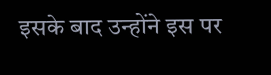इसके बाद उन्होंने इस पर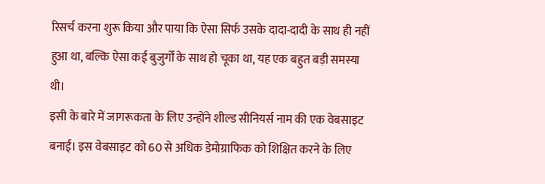रिसर्च करना शुरू किया और पाया कि ऐसा सिर्फ उसके दादा-दादी के साथ ही नहीं हुआ था, बल्कि ऐसा कई बुजुर्गों के साथ हो चूका था, यह एक बहुत बड़ी समस्या थी।
इसी के बारे में जागरूकता के लिए उन्होंने शील्ड सीनियर्स नाम की एक वेबसाइट बनाई। इस वेबसाइट को 60 से अधिक डेमोग्राफिक को शिक्षित करने के लिए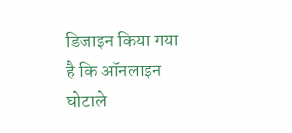डिजाइन किया गया है कि ऑनलाइन घोटाले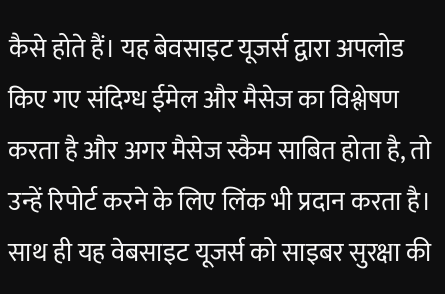कैसे होते हैं। यह बेवसाइट यूजर्स द्वारा अपलोड किए गए संदिग्ध ईमेल और मैसेज का विश्लेषण करता है और अगर मैसेज स्कैम साबित होता है, तो उन्हें रिपोर्ट करने के लिए लिंक भी प्रदान करता है।
साथ ही यह वेबसाइट यूजर्स को साइबर सुरक्षा की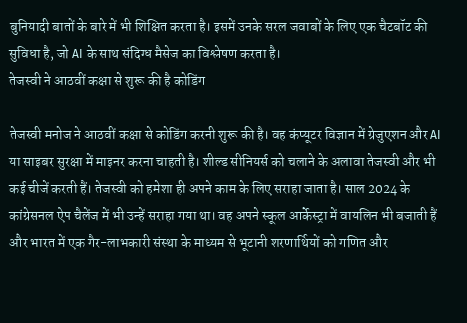बुनियादी बातों के बारे में भी शिक्षित करता है। इसमें उनके सरल जवाबों के लिए एक चैटबॉट की सुविधा है, जो AI के साथ संदिग्ध मैसेज का विश्लेषण करता है।
तेजस्वी ने आठवीं कक्षा से शुरू की है कोडिंग

तेजस्वी मनोज ने आठवीं कक्षा से कोडिंग करनी शुरू की है। वह कंप्यूटर विज्ञान में ग्रेजुएशन और AI या साइबर सुरक्षा में माइनर करना चाहती है। शील्ड सीनियर्स को चलाने के अलावा तेजस्वी और भी कई चीजें करती हैं। तेजस्वी को हमेशा ही अपने काम के लिए सराहा जाता है। साल 2024 के कांग्रेसनल ऐप चैलेंज में भी उन्हें सराहा गया था। वह अपने स्कूल आर्केस्ट्रा में वायलिन भी बजाती हैं और भारत में एक गैर-लाभकारी संस्था के माध्यम से भूटानी शरणार्थियों को गणित और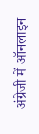अंग्रेजी में ऑनलाइन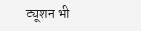ट्यूशन भी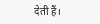देती हैं।